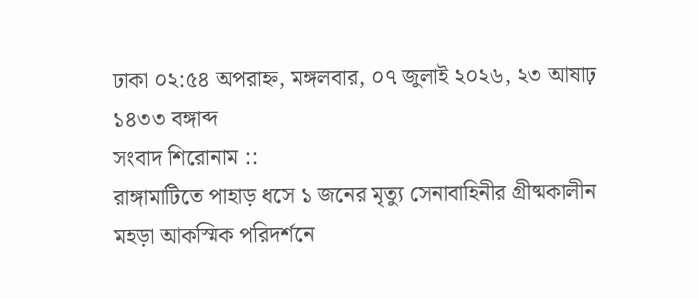ঢাকা ০২:৫৪ অপরাহ্ন, মঙ্গলবার, ০৭ জুলাই ২০২৬, ২৩ আষাঢ় ১৪৩৩ বঙ্গাব্দ
সংবাদ শিরোনাম ::
রাঙ্গামাটিতে পাহাড় ধসে ১ জনের মৃত্যু সেনাবাহিনীর গ্রীষ্মকালীন মহড়া আকস্মিক পরিদর্শনে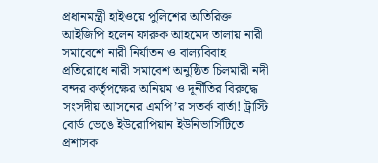প্রধানমন্ত্রী হাইওয়ে পুলিশের অতিরিক্ত আইজিপি হলেন ফারুক আহমেদ তালায় নারী সমাবেশে নারী নির্যাতন ও বাল্যবিবাহ প্রতিরোধে নারী সমাবেশ অনুষ্ঠিত চিলমারী নদী বন্দর কর্তৃপক্ষের অনিয়ম ও দূর্নীতির বিরুদ্ধে সংসদীয় আসনের এমপি’র সতর্ক বার্তা! ট্রাস্টি বোর্ড ভেঙে ইউরোপিয়ান ইউনিভার্সিটিতে প্রশাসক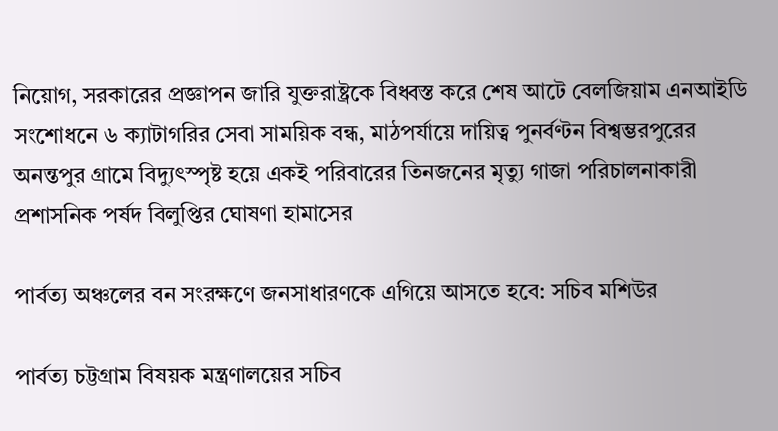নিয়োগ, সরকারের প্রজ্ঞাপন জারি যুক্তরাষ্ট্রকে বিধ্বস্ত করে শেষ আটে বেলজিয়াম এনআইডি সংশোধনে ৬ ক্যাটাগরির সেবা সাময়িক বন্ধ, মাঠপর্যায়ে দায়িত্ব পুনর্বণ্টন বিশ্বম্ভরপুরের অনন্তপুর গ্রামে বিদ্যুৎস্পৃষ্ট হয়ে একই পরিবারের তিনজনের মৃত্যু গাজা পরিচালনাকারী প্রশাসনিক পর্ষদ বিলুপ্তির ঘোষণা হামাসের

পার্বত্য অঞ্চলের বন সংরক্ষণে জনসাধারণকে এগিয়ে আসতে হবে: সচিব মশিউর

পার্বত্য চট্টগ্রাম বিষয়ক মন্ত্রণালয়ের সচিব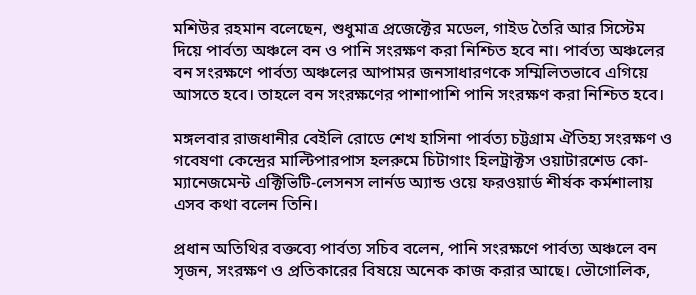মশিউর রহমান বলেছেন, শুধুমাত্র প্রজেক্টের মডেল, গাইড তৈরি আর সিস্টেম দিয়ে পার্বত্য অঞ্চলে বন ও পানি সংরক্ষণ করা নিশ্চিত হবে না। পার্বত্য অঞ্চলের বন সংরক্ষণে পার্বত্য অঞ্চলের আপামর জনসাধারণকে সম্মিলিতভাবে এগিয়ে আসতে হবে। তাহলে বন সংরক্ষণের পাশাপাশি পানি সংরক্ষণ করা নিশ্চিত হবে।

মঙ্গলবার রাজধানীর বেইলি রোডে শেখ হাসিনা পার্বত্য চট্টগ্রাম ঐতিহ্য সংরক্ষণ ও গবেষণা কেন্দ্রের মাল্টিপারপাস হলরুমে চিটাগাং হিলট্রাক্টস ওয়াটারশেড কো-ম্যানেজমেন্ট এক্টিভিটি-লেসনস লার্নড অ্যান্ড ওয়ে ফরওয়ার্ড শীর্ষক কর্মশালায় এসব কথা বলেন তিনি।

প্রধান অতিথির বক্তব্যে পার্বত্য সচিব বলেন, পানি সংরক্ষণে পার্বত্য অঞ্চলে বন সৃজন, সংরক্ষণ ও প্রতিকারের বিষয়ে অনেক কাজ করার আছে। ভৌগোলিক,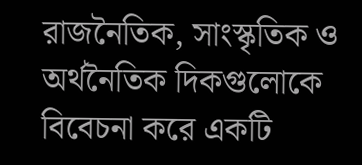রাজনৈতিক, সাংস্কৃতিক ও অর্থনৈতিক দিকগুলোকে বিবেচনা করে একটি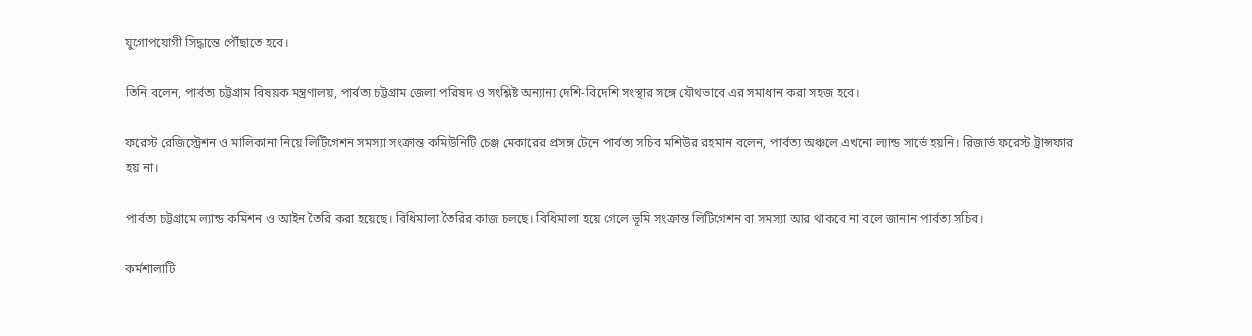যুগোপযোগী সিদ্ধান্তে পৌঁছাতে হবে।

তিনি বলেন, পার্বত্য চট্টগ্রাম বিষয়ক মন্ত্রণালয়, পার্বত্য চট্টগ্রাম জেলা পরিষদ ও সংশ্লিষ্ট অন্যান্য দেশি-বিদেশি সংস্থার সঙ্গে যৌথভাবে এর সমাধান করা সহজ হবে।

ফরেস্ট রেজিস্ট্রেশন ও মালিকানা নিয়ে লিটিগেশন সমস্যা সংক্রান্ত কমিউনিটি চেঞ্জ মেকারের প্রসঙ্গ টেনে পার্বত্য সচিব মশিউর রহমান বলেন, পার্বত্য অঞ্চলে এখনো ল্যান্ড সার্ভে হয়নি। রিজার্ভ ফরেস্ট ট্রান্সফার হয় না।

পার্বত্য চট্টগ্রামে ল্যান্ড কমিশন ও আইন তৈরি করা হয়েছে। বিধিমালা তৈরির কাজ চলছে। বিধিমালা হয়ে গেলে ভূমি সংক্রান্ত লিটিগেশন বা সমস্যা আর থাকবে না বলে জানান পার্বত্য সচিব।

কর্মশালাটি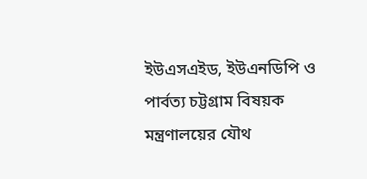ইউএসএইড, ইউএনডিপি ও পার্বত্য চট্টগ্রাম বিষয়ক মন্ত্রণালয়ের যৌথ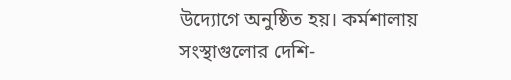উদ্যোগে অনুষ্ঠিত হয়। কর্মশালায় সংস্থাগুলোর দেশি-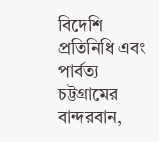বিদেশি প্রতিনিধি এবং পার্বত্য চট্টগ্রামের বান্দরবান,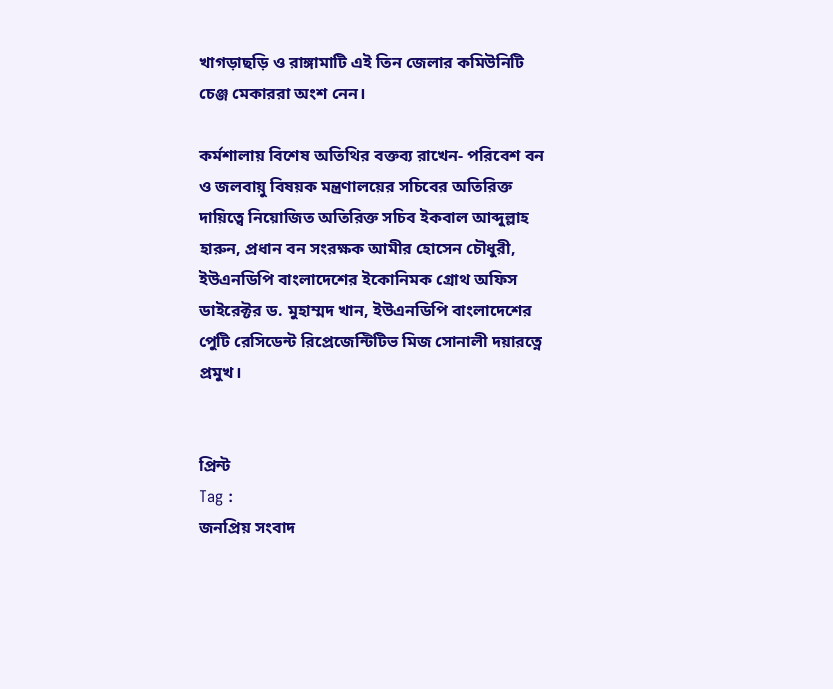খাগড়াছড়ি ও রাঙ্গামাটি এই তিন জেলার কমিউনিটি চেঞ্জ মেকাররা অংশ নেন।

কর্মশালায় বিশেষ অতিথির বক্তব্য রাখেন- পরিবেশ বন ও জলবায়ু বিষয়ক মন্ত্রণালয়ের সচিবের অতিরিক্ত দায়িত্বে নিয়োজিত অতিরিক্ত সচিব ইকবাল আব্দুল্লাহ হারুন, প্রধান বন সংরক্ষক আমীর হোসেন চৌধুরী, ইউএনডিপি বাংলাদেশের ইকোনিমক গ্রোথ অফিস ডাইরেক্টর ড. মুহাম্মদ খান, ইউএনডিপি বাংলাদেশের পেুটি রেসিডেন্ট রিপ্রেজেন্টিটিভ মিজ সোনালী দয়ারত্নে প্রমুখ।


প্রিন্ট
Tag :
জনপ্রিয় সংবাদ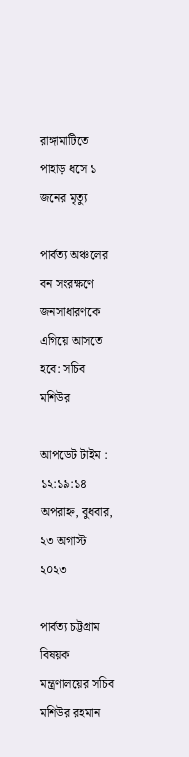রাঙ্গামাটিতে পাহাড় ধসে ১ জনের মৃত্যু

পার্বত্য অঞ্চলের বন সংরক্ষণে জনসাধারণকে এগিয়ে আসতে হবে: সচিব মশিউর

আপডেট টাইম : ১২:১৯:১৪ অপরাহ্ন, বুধবার, ২৩ অগাস্ট ২০২৩

পার্বত্য চট্টগ্রাম বিষয়ক মন্ত্রণালয়ের সচিব মশিউর রহমান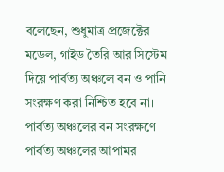বলেছেন, শুধুমাত্র প্রজেক্টের মডেল, গাইড তৈরি আর সিস্টেম দিয়ে পার্বত্য অঞ্চলে বন ও পানি সংরক্ষণ করা নিশ্চিত হবে না। পার্বত্য অঞ্চলের বন সংরক্ষণে পার্বত্য অঞ্চলের আপামর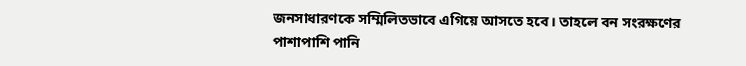জনসাধারণকে সম্মিলিতভাবে এগিয়ে আসতে হবে। তাহলে বন সংরক্ষণের পাশাপাশি পানি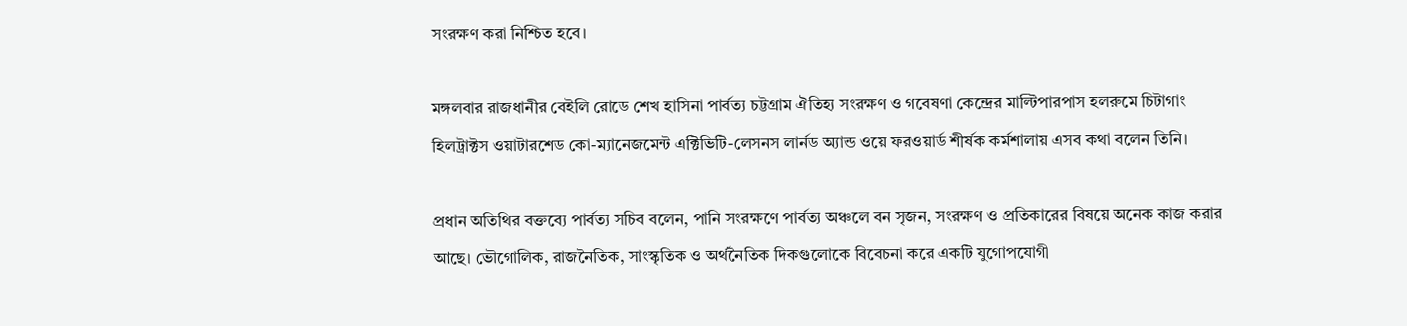সংরক্ষণ করা নিশ্চিত হবে।

মঙ্গলবার রাজধানীর বেইলি রোডে শেখ হাসিনা পার্বত্য চট্টগ্রাম ঐতিহ্য সংরক্ষণ ও গবেষণা কেন্দ্রের মাল্টিপারপাস হলরুমে চিটাগাং হিলট্রাক্টস ওয়াটারশেড কো-ম্যানেজমেন্ট এক্টিভিটি-লেসনস লার্নড অ্যান্ড ওয়ে ফরওয়ার্ড শীর্ষক কর্মশালায় এসব কথা বলেন তিনি।

প্রধান অতিথির বক্তব্যে পার্বত্য সচিব বলেন, পানি সংরক্ষণে পার্বত্য অঞ্চলে বন সৃজন, সংরক্ষণ ও প্রতিকারের বিষয়ে অনেক কাজ করার আছে। ভৌগোলিক, রাজনৈতিক, সাংস্কৃতিক ও অর্থনৈতিক দিকগুলোকে বিবেচনা করে একটি যুগোপযোগী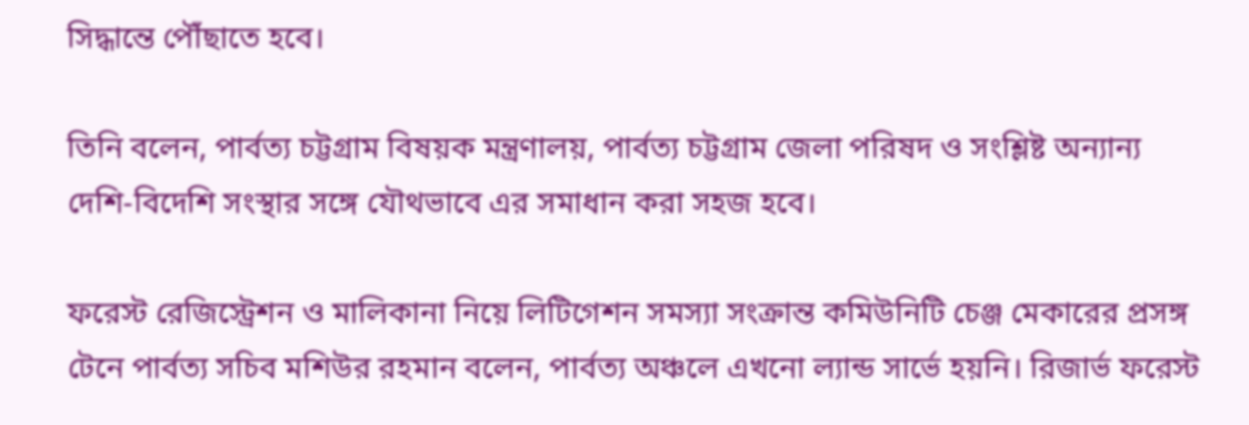সিদ্ধান্তে পৌঁছাতে হবে।

তিনি বলেন, পার্বত্য চট্টগ্রাম বিষয়ক মন্ত্রণালয়, পার্বত্য চট্টগ্রাম জেলা পরিষদ ও সংশ্লিষ্ট অন্যান্য দেশি-বিদেশি সংস্থার সঙ্গে যৌথভাবে এর সমাধান করা সহজ হবে।

ফরেস্ট রেজিস্ট্রেশন ও মালিকানা নিয়ে লিটিগেশন সমস্যা সংক্রান্ত কমিউনিটি চেঞ্জ মেকারের প্রসঙ্গ টেনে পার্বত্য সচিব মশিউর রহমান বলেন, পার্বত্য অঞ্চলে এখনো ল্যান্ড সার্ভে হয়নি। রিজার্ভ ফরেস্ট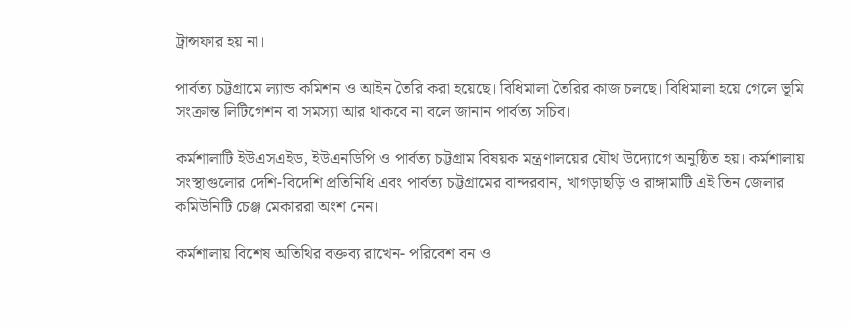ট্রান্সফার হয় না।

পার্বত্য চট্টগ্রামে ল্যান্ড কমিশন ও আইন তৈরি করা হয়েছে। বিধিমালা তৈরির কাজ চলছে। বিধিমালা হয়ে গেলে ভূমি সংক্রান্ত লিটিগেশন বা সমস্যা আর থাকবে না বলে জানান পার্বত্য সচিব।

কর্মশালাটি ইউএসএইড, ইউএনডিপি ও পার্বত্য চট্টগ্রাম বিষয়ক মন্ত্রণালয়ের যৌথ উদ্যোগে অনুষ্ঠিত হয়। কর্মশালায় সংস্থাগুলোর দেশি-বিদেশি প্রতিনিধি এবং পার্বত্য চট্টগ্রামের বান্দরবান, খাগড়াছড়ি ও রাঙ্গামাটি এই তিন জেলার কমিউনিটি চেঞ্জ মেকাররা অংশ নেন।

কর্মশালায় বিশেষ অতিথির বক্তব্য রাখেন- পরিবেশ বন ও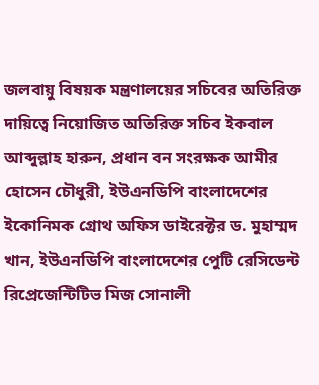জলবায়ু বিষয়ক মন্ত্রণালয়ের সচিবের অতিরিক্ত দায়িত্বে নিয়োজিত অতিরিক্ত সচিব ইকবাল আব্দুল্লাহ হারুন, প্রধান বন সংরক্ষক আমীর হোসেন চৌধুরী, ইউএনডিপি বাংলাদেশের ইকোনিমক গ্রোথ অফিস ডাইরেক্টর ড. মুহাম্মদ খান, ইউএনডিপি বাংলাদেশের পেুটি রেসিডেন্ট রিপ্রেজেন্টিটিভ মিজ সোনালী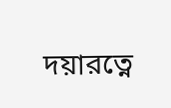দয়ারত্নে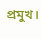প্রমুখ।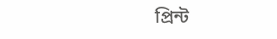প্রিন্ট